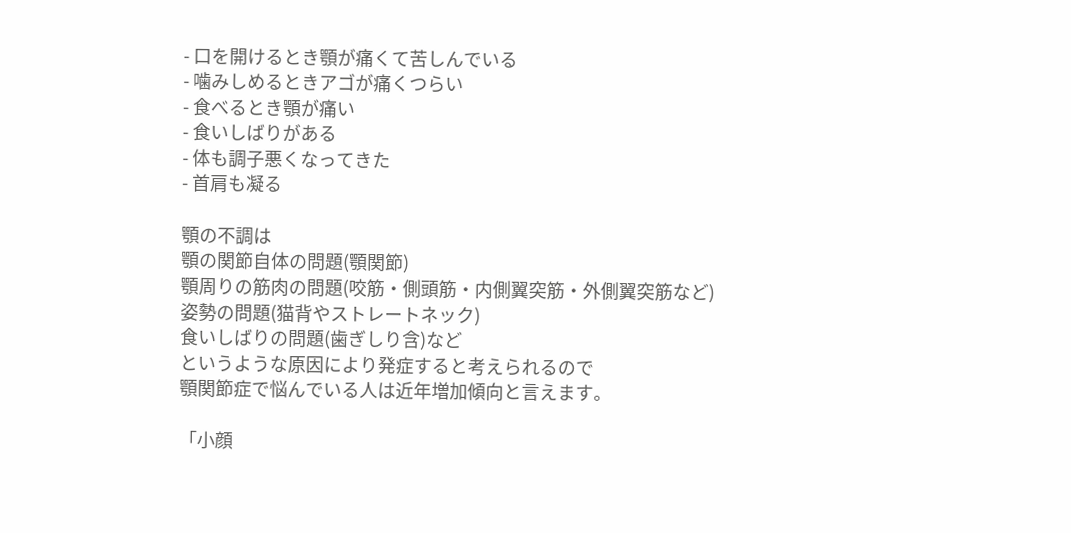- 口を開けるとき顎が痛くて苦しんでいる
- 噛みしめるときアゴが痛くつらい
- 食べるとき顎が痛い
- 食いしばりがある
- 体も調子悪くなってきた
- 首肩も凝る

顎の不調は
顎の関節自体の問題(顎関節)
顎周りの筋肉の問題(咬筋・側頭筋・内側翼突筋・外側翼突筋など)
姿勢の問題(猫背やストレートネック)
食いしばりの問題(歯ぎしり含)など
というような原因により発症すると考えられるので
顎関節症で悩んでいる人は近年増加傾向と言えます。

「小顔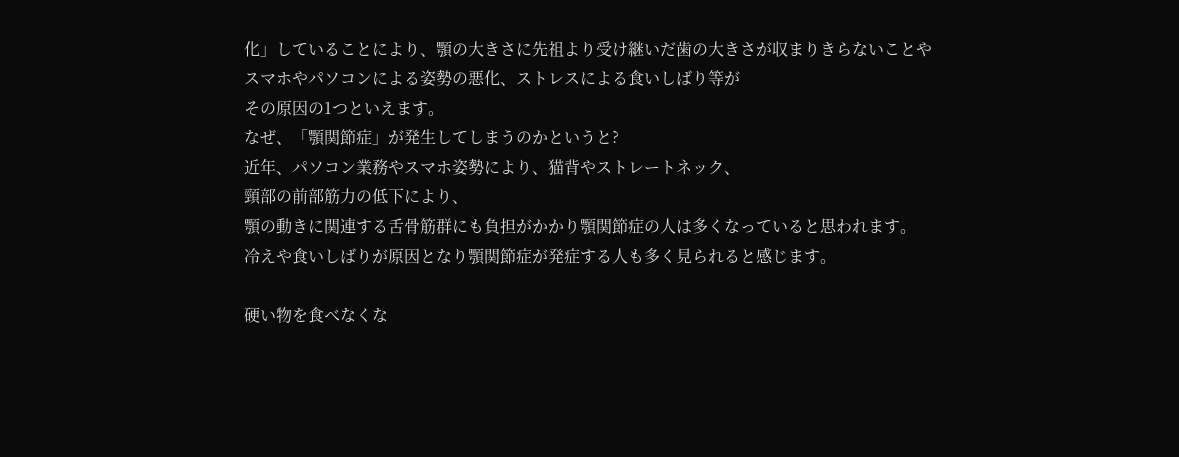化」していることにより、顎の大きさに先祖より受け継いだ歯の大きさが収まりきらないことや
スマホやパソコンによる姿勢の悪化、ストレスによる食いしばり等が
その原因の1つといえます。
なぜ、「顎関節症」が発生してしまうのかというと?
近年、パソコン業務やスマホ姿勢により、猫背やストレートネック、
頸部の前部筋力の低下により、
顎の動きに関連する舌骨筋群にも負担がかかり顎関節症の人は多くなっていると思われます。
冷えや食いしばりが原因となり顎関節症が発症する人も多く見られると感じます。

硬い物を食べなくな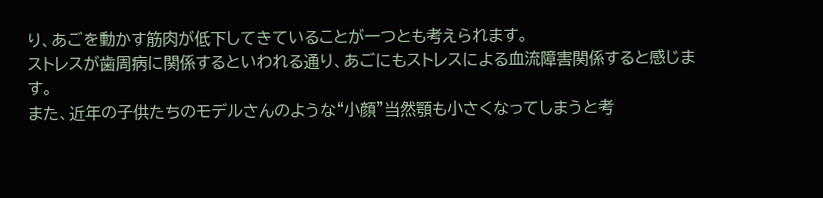り、あごを動かす筋肉が低下してきていることが一つとも考えられます。
ストレスが歯周病に関係するといわれる通り、あごにもストレスによる血流障害関係すると感じます。
また、近年の子供たちのモデルさんのような“小顔”当然顎も小さくなってしまうと考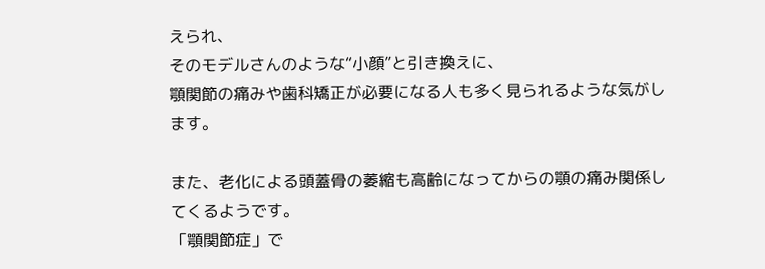えられ、
そのモデルさんのような“小顔”と引き換えに、
顎関節の痛みや歯科矯正が必要になる人も多く見られるような気がします。

また、老化による頭蓋骨の萎縮も高齢になってからの顎の痛み関係してくるようです。
「顎関節症」で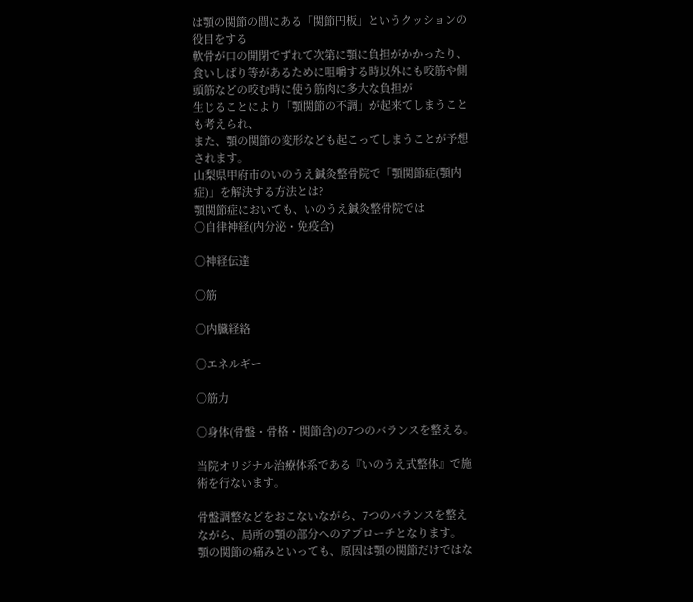は顎の関節の間にある「関節円板」というクッションの役目をする
軟骨が口の開閉でずれて次第に顎に負担がかかったり、
食いしばり等があるために咀嚼する時以外にも咬筋や側頭筋などの咬む時に使う筋肉に多大な負担が
生じることにより「顎関節の不調」が起来てしまうことも考えられ、
また、顎の関節の変形なども起こってしまうことが予想されます。
山梨県甲府市のいのうえ鍼灸整骨院で「顎関節症(顎内症)」を解決する方法とは?
顎関節症においても、いのうえ鍼灸整骨院では
○自律神経(内分泌・免疫含)

○神経伝達

○筋

○内臓経絡

○エネルギー

○筋力

○身体(骨盤・骨格・関節含)の7つのバランスを整える。

当院オリジナル治療体系である『いのうえ式整体』で施術を行ないます。

骨盤調整などをおこないながら、7つのバランスを整えながら、局所の顎の部分へのアプローチとなります。
顎の関節の痛みといっても、原因は顎の関節だけではな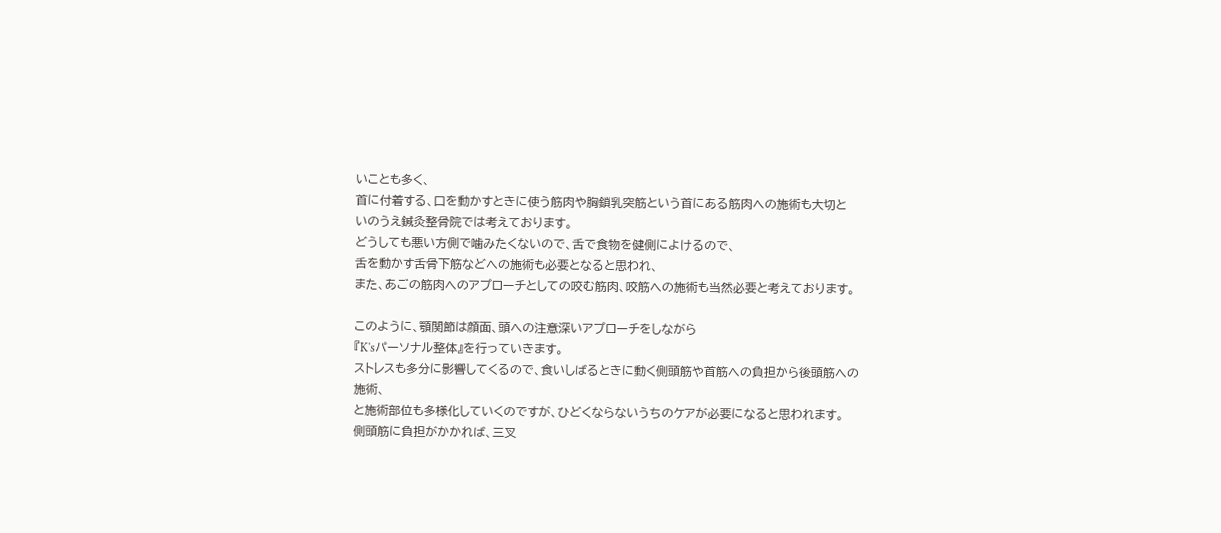いことも多く、
首に付着する、口を動かすときに使う筋肉や胸鎖乳突筋という首にある筋肉への施術も大切と
いのうえ鍼灸整骨院では考えております。
どうしても悪い方側で噛みたくないので、舌で食物を健側によけるので、
舌を動かす舌骨下筋などへの施術も必要となると思われ、
また、あごの筋肉へのアプローチとしての咬む筋肉、咬筋への施術も当然必要と考えております。

このように、顎関節は顔面、頭への注意深いアプローチをしながら
『K'sパーソナル整体』を行っていきます。
ストレスも多分に影響してくるので、食いしばるときに動く側頭筋や首筋への負担から後頭筋への施術、
と施術部位も多様化していくのですが、ひどくならないうちのケアが必要になると思われます。
側頭筋に負担がかかれば、三叉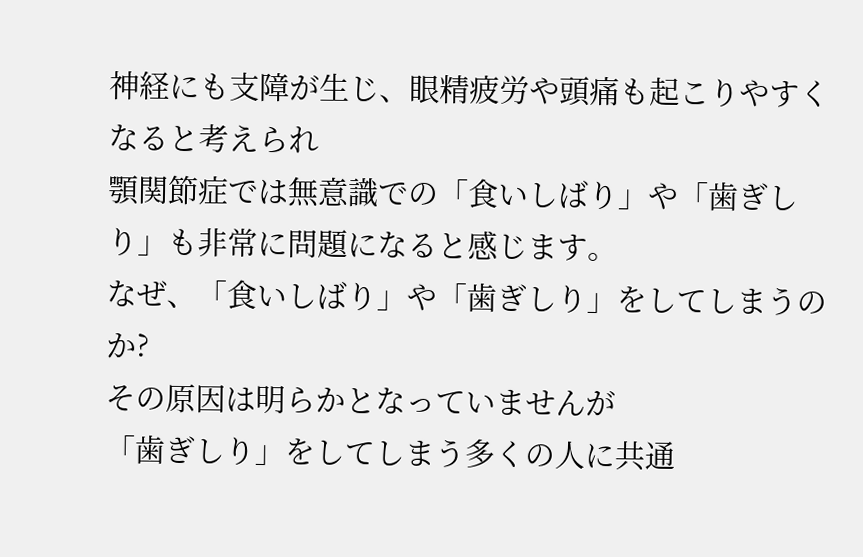神経にも支障が生じ、眼精疲労や頭痛も起こりやすくなると考えられ
顎関節症では無意識での「食いしばり」や「歯ぎしり」も非常に問題になると感じます。
なぜ、「食いしばり」や「歯ぎしり」をしてしまうのか?
その原因は明らかとなっていませんが
「歯ぎしり」をしてしまう多くの人に共通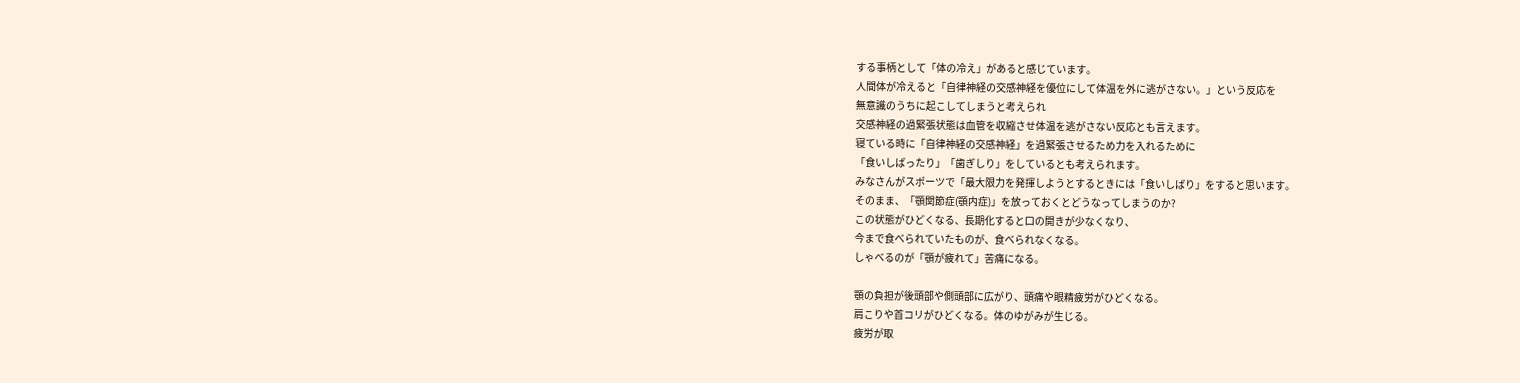する事柄として「体の冷え」があると感じています。
人間体が冷えると「自律神経の交感神経を優位にして体温を外に逃がさない。」という反応を
無意識のうちに起こしてしまうと考えられ
交感神経の過緊張状態は血管を収縮させ体温を逃がさない反応とも言えます。
寝ている時に「自律神経の交感神経」を過緊張させるため力を入れるために
「食いしばったり」「歯ぎしり」をしているとも考えられます。
みなさんがスポーツで「最大限力を発揮しようとするときには「食いしばり」をすると思います。
そのまま、「顎関節症(顎内症)」を放っておくとどうなってしまうのか?
この状態がひどくなる、長期化すると口の開きが少なくなり、
今まで食べられていたものが、食べられなくなる。
しゃべるのが「顎が疲れて」苦痛になる。

顎の負担が後頭部や側頭部に広がり、頭痛や眼精疲労がひどくなる。
肩こりや首コリがひどくなる。体のゆがみが生じる。
疲労が取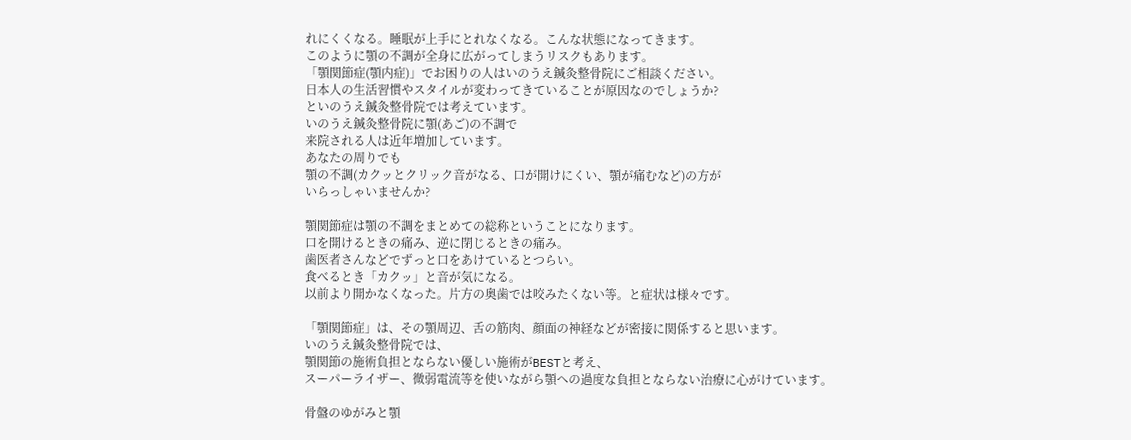れにくくなる。睡眠が上手にとれなくなる。こんな状態になってきます。
このように顎の不調が全身に広がってしまうリスクもあります。
「顎関節症(顎内症)」でお困りの人はいのうえ鍼灸整骨院にご相談ください。
日本人の生活習慣やスタイルが変わってきていることが原因なのでしょうか?
といのうえ鍼灸整骨院では考えています。
いのうえ鍼灸整骨院に顎(あご)の不調で
来院される人は近年増加しています。
あなたの周りでも
顎の不調(カクッとクリック音がなる、口が開けにくい、顎が痛むなど)の方が
いらっしゃいませんか?

顎関節症は顎の不調をまとめての総称ということになります。
口を開けるときの痛み、逆に閉じるときの痛み。
歯医者さんなどでずっと口をあけているとつらい。
食べるとき「カクッ」と音が気になる。
以前より開かなくなった。片方の奥歯では咬みたくない等。と症状は様々です。

「顎関節症」は、その顎周辺、舌の筋肉、顔面の神経などが密接に関係すると思います。
いのうえ鍼灸整骨院では、
顎関節の施術負担とならない優しい施術がBESTと考え、
スーパーライザー、微弱電流等を使いながら顎への過度な負担とならない治療に心がけています。

骨盤のゆがみと顎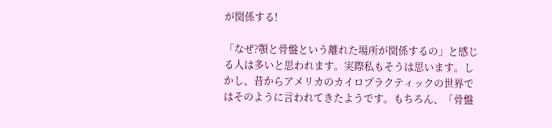が関係する!

「なぜ?顎と骨盤という離れた場所が関係するの」と感じる人は多いと思われます。実際私もそうは思います。しかし、昔からアメリカのカイロプラクティックの世界ではそのように言われてきたようです。もちろん、「骨盤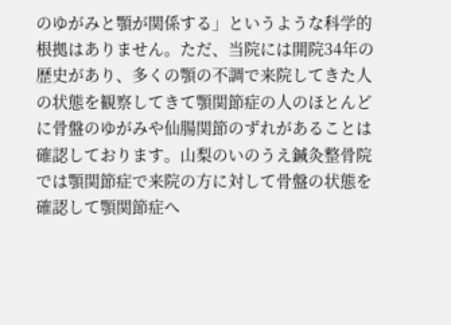のゆがみと顎が関係する」というような科学的根拠はありません。ただ、当院には開院34年の歴史があり、多くの顎の不調で来院してきた人の状態を観察してきて顎関節症の人のほとんどに骨盤のゆがみや仙腸関節のずれがあることは確認しております。山梨のいのうえ鍼灸整骨院では顎関節症で来院の方に対して骨盤の状態を確認して顎関節症へ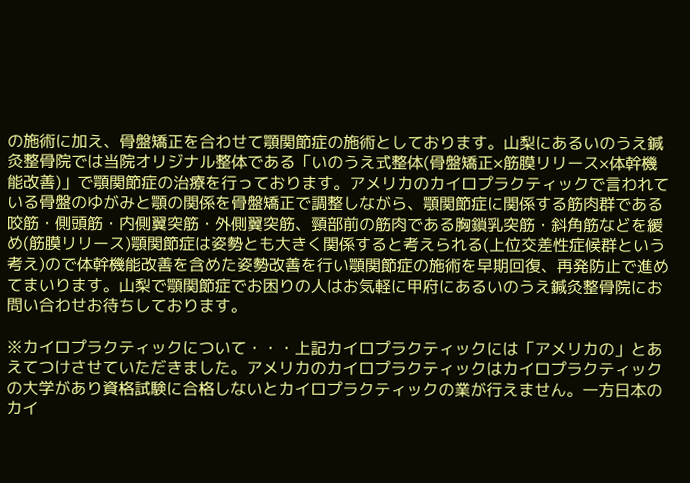の施術に加え、骨盤矯正を合わせて顎関節症の施術としております。山梨にあるいのうえ鍼灸整骨院では当院オリジナル整体である「いのうえ式整体(骨盤矯正×筋膜リリース×体幹機能改善)」で顎関節症の治療を行っております。アメリカのカイロプラクティックで言われている骨盤のゆがみと顎の関係を骨盤矯正で調整しながら、顎関節症に関係する筋肉群である咬筋・側頭筋・内側翼突筋・外側翼突筋、頸部前の筋肉である胸鎖乳突筋・斜角筋などを緩め(筋膜リリース)顎関節症は姿勢とも大きく関係すると考えられる(上位交差性症候群という考え)ので体幹機能改善を含めた姿勢改善を行い顎関節症の施術を早期回復、再発防止で進めてまいります。山梨で顎関節症でお困りの人はお気軽に甲府にあるいのうえ鍼灸整骨院にお問い合わせお待ちしております。

※カイロプラクティックについて・・・上記カイロプラクティックには「アメリカの」とあえてつけさせていただきました。アメリカのカイロプラクティックはカイロプラクティックの大学があり資格試験に合格しないとカイロプラクティックの業が行えません。一方日本のカイ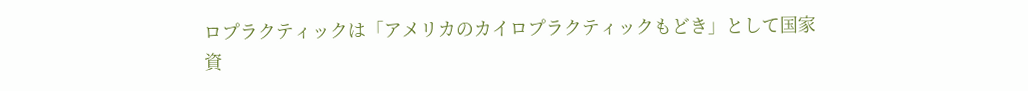ロプラクティックは「アメリカのカイロプラクティックもどき」として国家資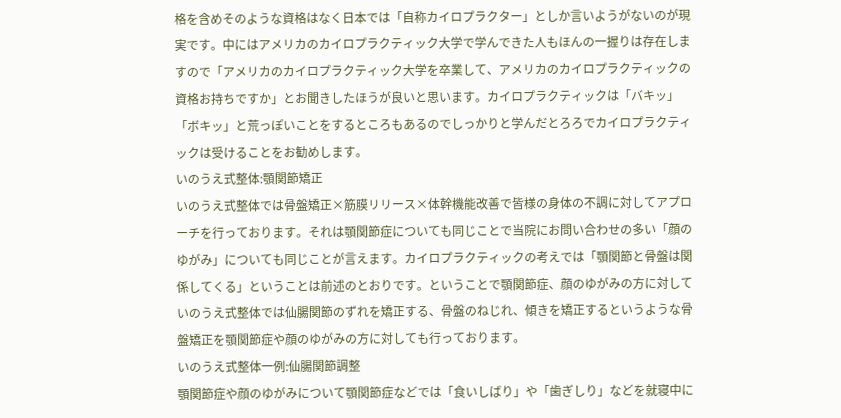格を含めそのような資格はなく日本では「自称カイロプラクター」としか言いようがないのが現実です。中にはアメリカのカイロプラクティック大学で学んできた人もほんの一握りは存在しますので「アメリカのカイロプラクティック大学を卒業して、アメリカのカイロプラクティックの資格お持ちですか」とお聞きしたほうが良いと思います。カイロプラクティックは「バキッ」「ボキッ」と荒っぽいことをするところもあるのでしっかりと学んだとろろでカイロプラクティックは受けることをお勧めします。
いのうえ式整体:顎関節矯正
いのうえ式整体では骨盤矯正×筋膜リリース×体幹機能改善で皆様の身体の不調に対してアプローチを行っております。それは顎関節症についても同じことで当院にお問い合わせの多い「顔のゆがみ」についても同じことが言えます。カイロプラクティックの考えでは「顎関節と骨盤は関係してくる」ということは前述のとおりです。ということで顎関節症、顔のゆがみの方に対していのうえ式整体では仙腸関節のずれを矯正する、骨盤のねじれ、傾きを矯正するというような骨盤矯正を顎関節症や顔のゆがみの方に対しても行っております。
いのうえ式整体一例:仙腸関節調整
顎関節症や顔のゆがみについて顎関節症などでは「食いしばり」や「歯ぎしり」などを就寝中に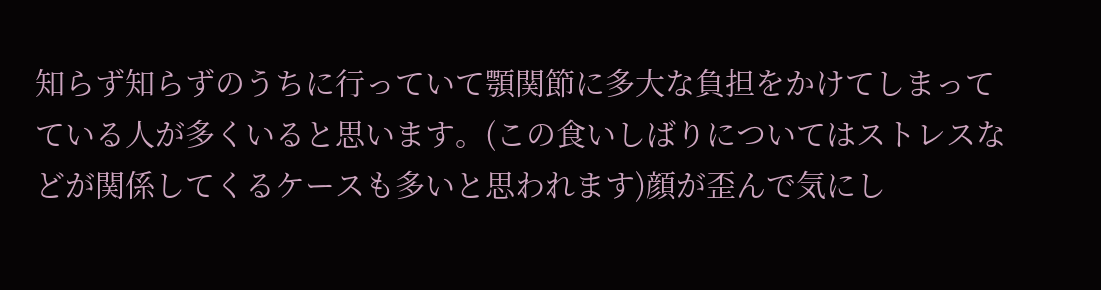知らず知らずのうちに行っていて顎関節に多大な負担をかけてしまってている人が多くいると思います。(この食いしばりについてはストレスなどが関係してくるケースも多いと思われます)顔が歪んで気にし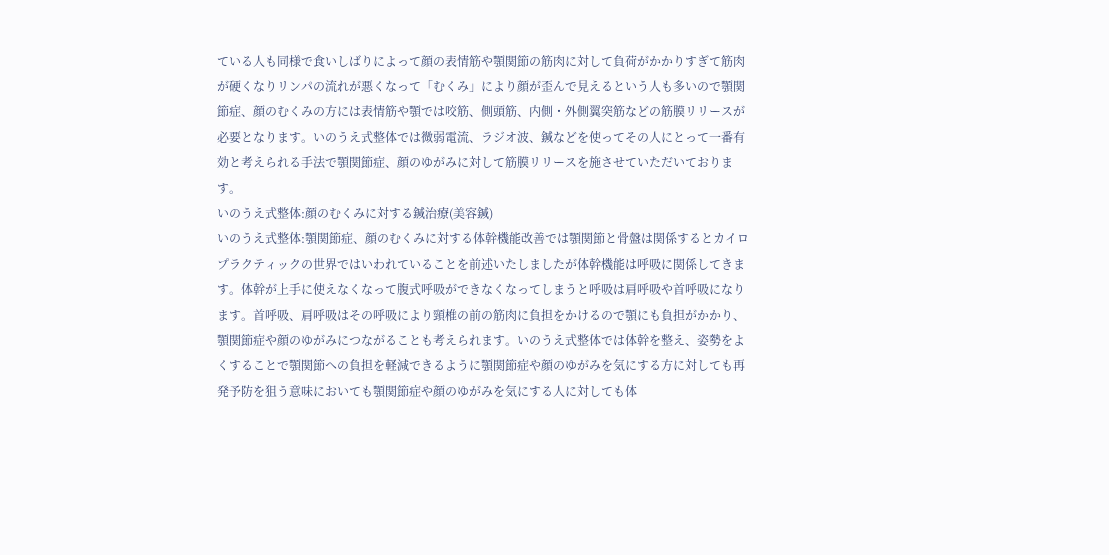ている人も同様で食いしばりによって顔の表情筋や顎関節の筋肉に対して負荷がかかりすぎて筋肉が硬くなりリンパの流れが悪くなって「むくみ」により顔が歪んで見えるという人も多いので顎関節症、顔のむくみの方には表情筋や顎では咬筋、側頭筋、内側・外側翼突筋などの筋膜リリースが必要となります。いのうえ式整体では微弱電流、ラジオ波、鍼などを使ってその人にとって一番有効と考えられる手法で顎関節症、顔のゆがみに対して筋膜リリースを施させていただいております。
いのうえ式整体:顔のむくみに対する鍼治療(美容鍼)
いのうえ式整体:顎関節症、顔のむくみに対する体幹機能改善では顎関節と骨盤は関係するとカイロプラクティックの世界ではいわれていることを前述いたしましたが体幹機能は呼吸に関係してきます。体幹が上手に使えなくなって腹式呼吸ができなくなってしまうと呼吸は肩呼吸や首呼吸になります。首呼吸、肩呼吸はその呼吸により頸椎の前の筋肉に負担をかけるので顎にも負担がかかり、顎関節症や顔のゆがみにつながることも考えられます。いのうえ式整体では体幹を整え、姿勢をよくすることで顎関節への負担を軽減できるように顎関節症や顔のゆがみを気にする方に対しても再発予防を狙う意味においても顎関節症や顔のゆがみを気にする人に対しても体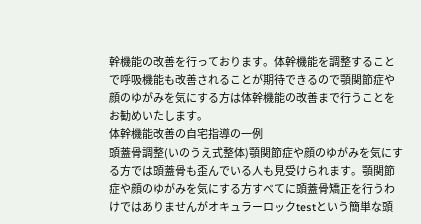幹機能の改善を行っております。体幹機能を調整することで呼吸機能も改善されることが期待できるので顎関節症や顔のゆがみを気にする方は体幹機能の改善まで行うことをお勧めいたします。
体幹機能改善の自宅指導の一例
頭蓋骨調整(いのうえ式整体)顎関節症や顔のゆがみを気にする方では頭蓋骨も歪んでいる人も見受けられます。顎関節症や顔のゆがみを気にする方すべてに頭蓋骨矯正を行うわけではありませんがオキュラーロックtestという簡単な頭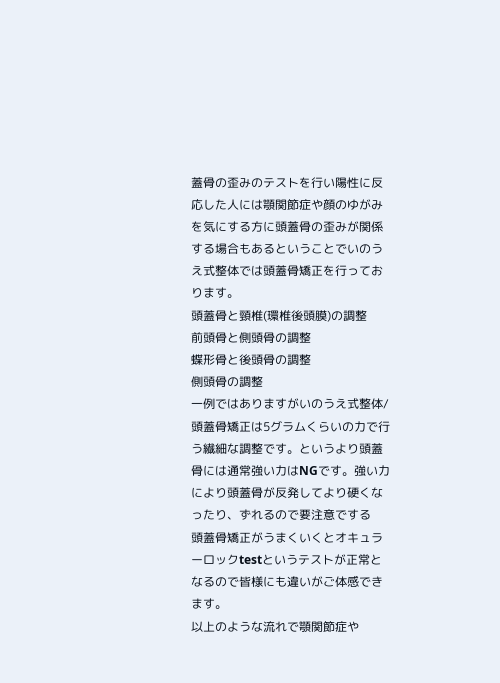蓋骨の歪みのテストを行い陽性に反応した人には顎関節症や顔のゆがみを気にする方に頭蓋骨の歪みが関係する場合もあるということでいのうえ式整体では頭蓋骨矯正を行っております。
頭蓋骨と頸椎(環椎後頭膜)の調整
前頭骨と側頭骨の調整
蝶形骨と後頭骨の調整
側頭骨の調整
一例ではありますがいのうえ式整体/頭蓋骨矯正は5グラムくらいの力で行う繊細な調整です。というより頭蓋骨には通常強い力はNGです。強い力により頭蓋骨が反発してより硬くなったり、ずれるので要注意でする
頭蓋骨矯正がうまくいくとオキュラーロックtestというテストが正常となるので皆様にも違いがご体感できます。
以上のような流れで顎関節症や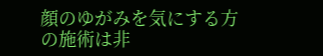顔のゆがみを気にする方の施術は非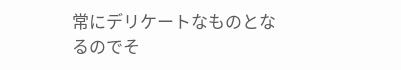常にデリケートなものとなるのでそ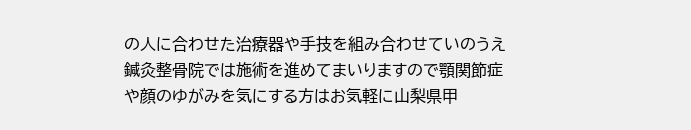の人に合わせた治療器や手技を組み合わせていのうえ鍼灸整骨院では施術を進めてまいりますので顎関節症や顔のゆがみを気にする方はお気軽に山梨県甲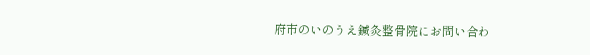府市のいのうえ鍼灸整骨院にお問い合わ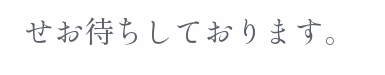せお待ちしております。